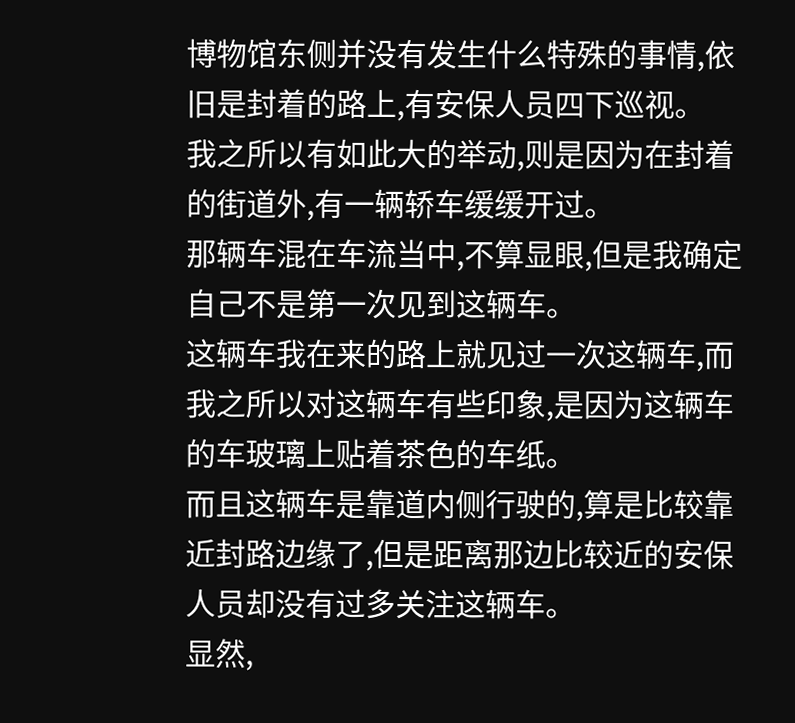博物馆东侧并没有发生什么特殊的事情,依旧是封着的路上,有安保人员四下巡视。
我之所以有如此大的举动,则是因为在封着的街道外,有一辆轿车缓缓开过。
那辆车混在车流当中,不算显眼,但是我确定自己不是第一次见到这辆车。
这辆车我在来的路上就见过一次这辆车,而我之所以对这辆车有些印象,是因为这辆车的车玻璃上贴着茶色的车纸。
而且这辆车是靠道内侧行驶的,算是比较靠近封路边缘了,但是距离那边比较近的安保人员却没有过多关注这辆车。
显然,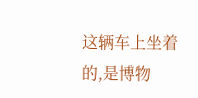这辆车上坐着的,是博物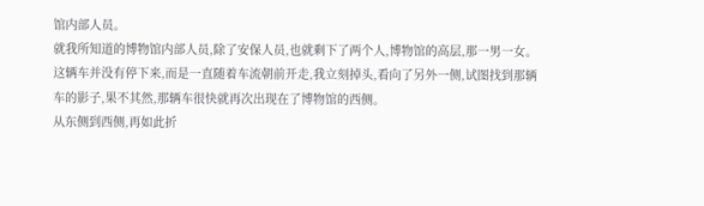馆内部人员。
就我所知道的博物馆内部人员,除了安保人员,也就剩下了两个人,博物馆的高层,那一男一女。
这辆车并没有停下来,而是一直随着车流朝前开走,我立刻掉头,看向了另外一侧,试图找到那辆车的影子,果不其然,那辆车很快就再次出现在了博物馆的西侧。
从东侧到西侧,再如此折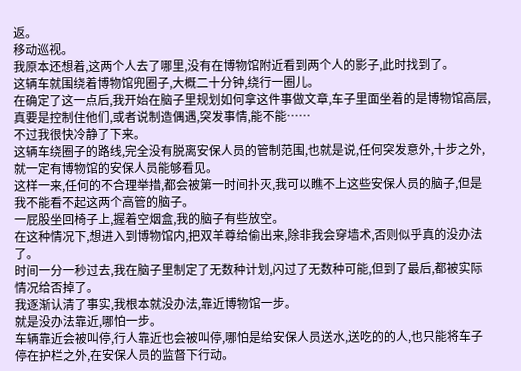返。
移动巡视。
我原本还想着,这两个人去了哪里,没有在博物馆附近看到两个人的影子,此时找到了。
这辆车就围绕着博物馆兜圈子,大概二十分钟,绕行一圈儿。
在确定了这一点后,我开始在脑子里规划如何拿这件事做文章,车子里面坐着的是博物馆高层,真要是控制住他们,或者说制造偶遇,突发事情,能不能……
不过我很快冷静了下来。
这辆车绕圈子的路线,完全没有脱离安保人员的管制范围,也就是说,任何突发意外,十步之外,就一定有博物馆的安保人员能够看见。
这样一来,任何的不合理举措,都会被第一时间扑灭,我可以瞧不上这些安保人员的脑子,但是我不能看不起这两个高管的脑子。
一屁股坐回椅子上,握着空烟盒,我的脑子有些放空。
在这种情况下,想进入到博物馆内,把双羊尊给偷出来,除非我会穿墙术,否则似乎真的没办法了。
时间一分一秒过去,我在脑子里制定了无数种计划,闪过了无数种可能,但到了最后,都被实际情况给否掉了。
我逐渐认清了事实,我根本就没办法,靠近博物馆一步。
就是没办法靠近,哪怕一步。
车辆靠近会被叫停,行人靠近也会被叫停,哪怕是给安保人员送水,送吃的的人,也只能将车子停在护栏之外,在安保人员的监督下行动。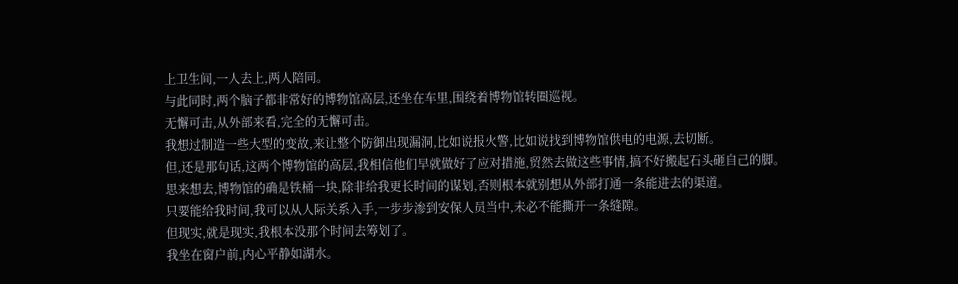上卫生间,一人去上,两人陪同。
与此同时,两个脑子都非常好的博物馆高层,还坐在车里,围绕着博物馆转圈巡视。
无懈可击,从外部来看,完全的无懈可击。
我想过制造一些大型的变故,来让整个防御出现漏洞,比如说报火警,比如说找到博物馆供电的电源,去切断。
但,还是那句话,这两个博物馆的高层,我相信他们早就做好了应对措施,贸然去做这些事情,搞不好搬起石头砸自己的脚。
思来想去,博物馆的确是铁桶一块,除非给我更长时间的谋划,否则根本就别想从外部打通一条能进去的渠道。
只要能给我时间,我可以从人际关系入手,一步步渗到安保人员当中,未必不能撕开一条缝隙。
但现实,就是现实,我根本没那个时间去筹划了。
我坐在窗户前,内心平静如湖水。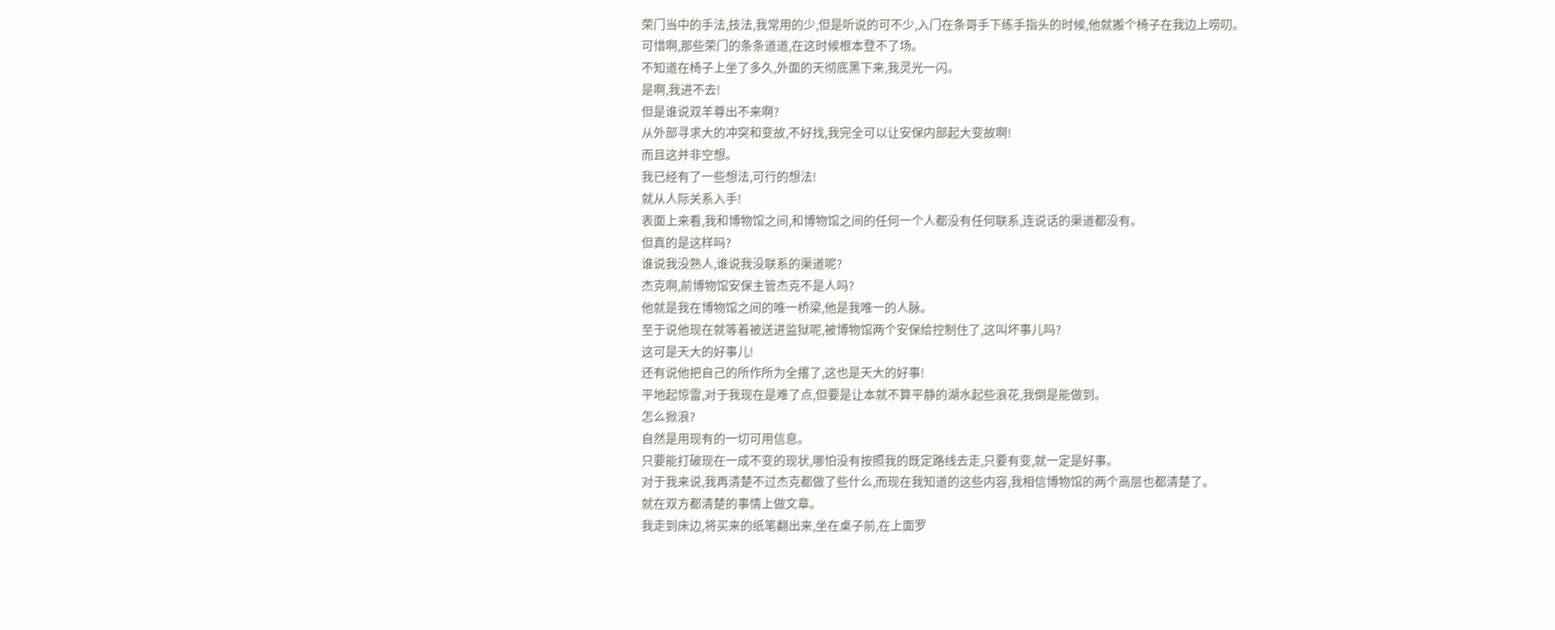荣门当中的手法,技法,我常用的少,但是听说的可不少,入门在条哥手下练手指头的时候,他就搬个椅子在我边上唠叨。
可惜啊,那些荣门的条条道道,在这时候根本登不了场。
不知道在椅子上坐了多久,外面的天彻底黑下来,我灵光一闪。
是啊,我进不去!
但是谁说双羊尊出不来啊?
从外部寻求大的冲突和变故,不好找,我完全可以让安保内部起大变故啊!
而且这并非空想。
我已经有了一些想法,可行的想法!
就从人际关系入手!
表面上来看,我和博物馆之间,和博物馆之间的任何一个人都没有任何联系,连说话的渠道都没有。
但真的是这样吗?
谁说我没熟人,谁说我没联系的渠道呢?
杰克啊,前博物馆安保主管杰克不是人吗?
他就是我在博物馆之间的唯一桥梁,他是我唯一的人脉。
至于说他现在就等着被送进监狱呢,被博物馆两个安保给控制住了,这叫坏事儿吗?
这可是天大的好事儿!
还有说他把自己的所作所为全撂了,这也是天大的好事!
平地起惊雷,对于我现在是难了点,但要是让本就不算平静的湖水起些浪花,我倒是能做到。
怎么掀浪?
自然是用现有的一切可用信息。
只要能打破现在一成不变的现状,哪怕没有按照我的既定路线去走,只要有变,就一定是好事。
对于我来说,我再清楚不过杰克都做了些什么,而现在我知道的这些内容,我相信博物馆的两个高层也都清楚了。
就在双方都清楚的事情上做文章。
我走到床边,将买来的纸笔翻出来,坐在桌子前,在上面罗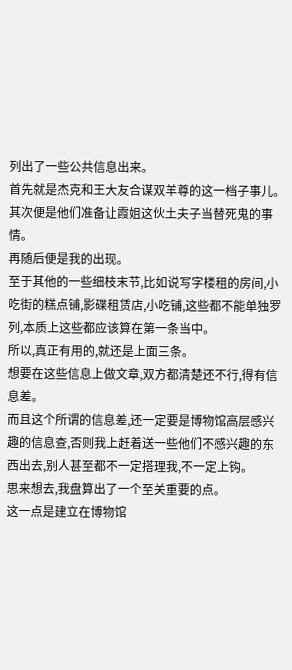列出了一些公共信息出来。
首先就是杰克和王大友合谋双羊尊的这一档子事儿。
其次便是他们准备让霞姐这伙土夫子当替死鬼的事情。
再随后便是我的出现。
至于其他的一些细枝末节,比如说写字楼租的房间,小吃街的糕点铺,影碟租赁店,小吃铺,这些都不能单独罗列,本质上这些都应该算在第一条当中。
所以,真正有用的,就还是上面三条。
想要在这些信息上做文章,双方都清楚还不行,得有信息差。
而且这个所谓的信息差,还一定要是博物馆高层感兴趣的信息查,否则我上赶着送一些他们不感兴趣的东西出去,别人甚至都不一定搭理我,不一定上钩。
思来想去,我盘算出了一个至关重要的点。
这一点是建立在博物馆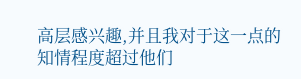高层感兴趣,并且我对于这一点的知情程度超过他们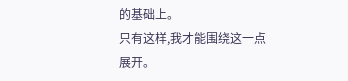的基础上。
只有这样,我才能围绕这一点展开。